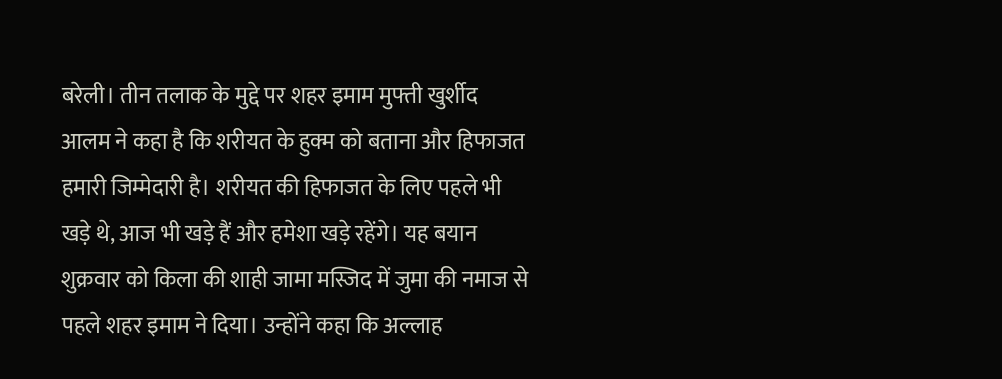बरेली। तीन तलाक के मुद्दे पर शहर इमाम मुफ्ती खुर्शीद आलम ने कहा है कि शरीयत के हुक्म को बताना और हिफाजत हमारी जिम्मेदारी है। शरीयत की हिफाजत के लिए पहले भी खड़े थे, आज भी खड़े हैं और हमेशा खड़े रहेंगे। यह बयान शुक्रवार को किला की शाही जामा मस्जिद में जुमा की नमाज से पहले शहर इमाम ने दिया। उन्होंने कहा कि अल्लाह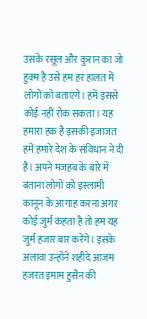उसके रसूल और कुरान का जो हुक्म है उसे हम हर हालत में लोगों को बताएंगे। हमें इससे कोई नहीं रोक सकता। यह हमारा हक है इसकी इजाजत हमें हमारे देश के संविधान ने दी है। अपने मजहब के बारे में बताना लोगों को इस्लामी कानून के आगाह करना अगर कोई जुर्म कहता है तो हम यह जुर्म हजार बार करेंगे। इसके अलावा उन्होंने शहीदे आजम हजरत इमाम हुसैन की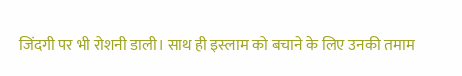जिंदगी पर भी रोशनी डाली। साथ ही इस्लाम को बचाने के लिए उनकी तमाम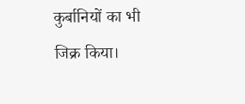कुर्बानियों का भी जिक्र किया।